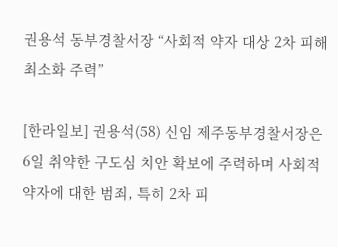권용석 동부경찰서장 “사회적 약자 대상 2차 피해 최소화 주력”

[한라일보] 권용석(58) 신임 제주동부경찰서장은 6일 취약한 구도심 치안 확보에 주력하며 사회적 약자에 대한 범죄, 특히 2차 피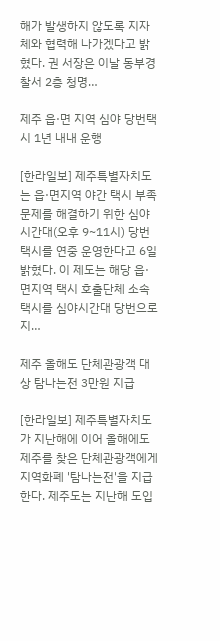해가 발생하지 않도록 지자체와 협력해 나가겠다고 밝혔다. 권 서장은 이날 동부경찰서 2층 청명…

제주 읍·면 지역 심야 당번택시 1년 내내 운행

[한라일보] 제주특별자치도는 읍·면지역 야간 택시 부족 문제를 해결하기 위한 심야시간대(오후 9~11시) 당번택시를 연중 운영한다고 6일 밝혔다. 이 제도는 해당 읍·면지역 택시 호출단체 소속 택시를 심야시간대 당번으로 지…

제주 올해도 단체관광객 대상 탐나는전 3만원 지급

[한라일보] 제주특별자치도가 지난해에 이어 올해에도 제주를 찾은 단체관광객에게 지역화폐 '탐나는전'을 지급한다. 제주도는 지난해 도입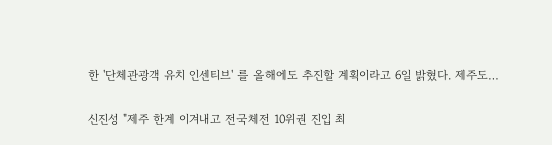한 '단체관광객 유치 인센티브' 를 올해에도 추진할 계획이라고 6일 밝혔다. 제주도…

신진성 "제주 한계 이겨내고 전국체전 10위권 진입 최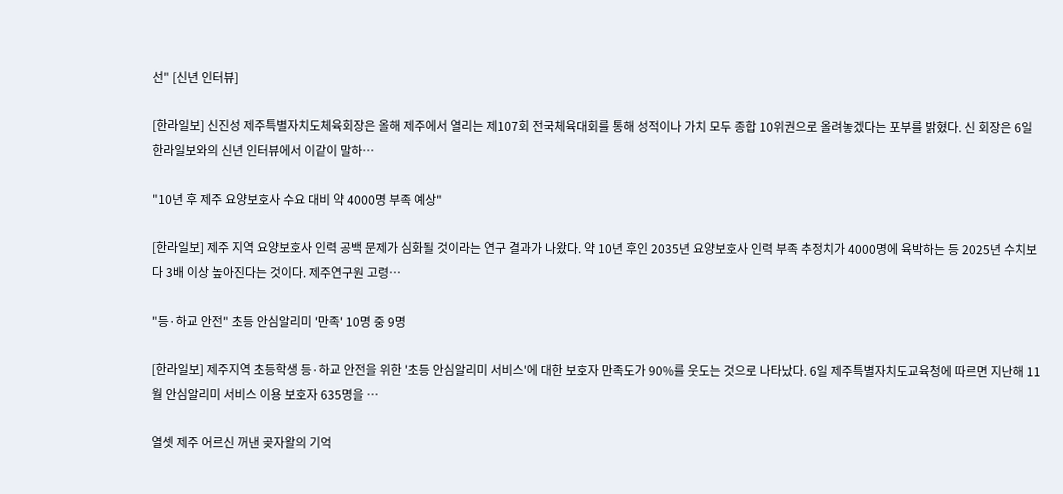선" [신년 인터뷰]

[한라일보] 신진성 제주특별자치도체육회장은 올해 제주에서 열리는 제107회 전국체육대회를 통해 성적이나 가치 모두 종합 10위권으로 올려놓겠다는 포부를 밝혔다. 신 회장은 6일 한라일보와의 신년 인터뷰에서 이같이 말하…

"10년 후 제주 요양보호사 수요 대비 약 4000명 부족 예상"

[한라일보] 제주 지역 요양보호사 인력 공백 문제가 심화될 것이라는 연구 결과가 나왔다. 약 10년 후인 2035년 요양보호사 인력 부족 추정치가 4000명에 육박하는 등 2025년 수치보다 3배 이상 높아진다는 것이다. 제주연구원 고령…

"등·하교 안전" 초등 안심알리미 '만족' 10명 중 9명

[한라일보] 제주지역 초등학생 등·하교 안전을 위한 '초등 안심알리미 서비스'에 대한 보호자 만족도가 90%를 웃도는 것으로 나타났다. 6일 제주특별자치도교육청에 따르면 지난해 11월 안심알리미 서비스 이용 보호자 635명을 …

열셋 제주 어르신 꺼낸 곶자왈의 기억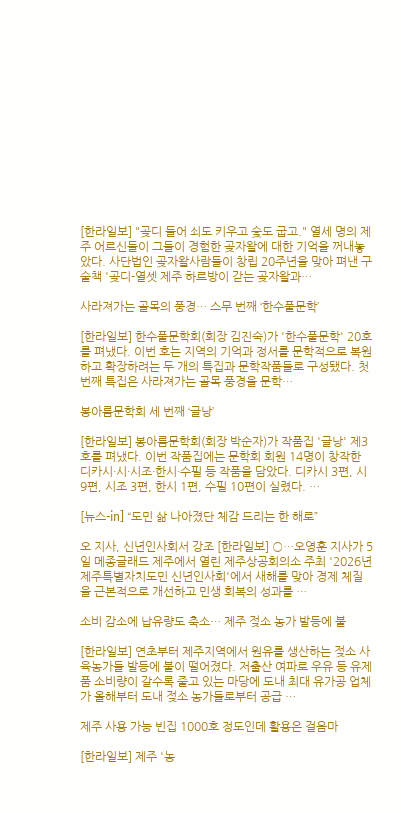[한라일보] "곶디 들어 쇠도 키우고 숯도 굽고." 열세 명의 제주 어르신들이 그들이 경험한 곶자왈에 대한 기억을 꺼내놓았다. 사단법인 곶자왈사람들이 창립 20주년을 맞아 펴낸 구술책 '곶디-열셋 제주 하르방이 갇는 곶자왈과…

사라져가는 골목의 풍경… 스무 번째 ‘한수풀문학’

[한라일보] 한수풀문학회(회장 김진숙)가 '한수풀문학' 20호를 펴냈다. 이번 호는 지역의 기억과 정서를 문학적으로 복원하고 확장하려는 두 개의 특집과 문학작품들로 구성됐다. 첫 번째 특집은 사라져가는 골목 풍경을 문학…

봉아름문학회 세 번째 ‘글낭’

[한라일보] 봉아름문학회(회장 박순자)가 작품집 '글낭' 제3호를 펴냈다. 이번 작품집에는 문학회 회원 14명이 창작한 디카시·시·시조·한시·수필 등 작품을 담았다. 디카시 3편, 시 9편, 시조 3편, 한시 1편, 수필 10편이 실렸다. …

[뉴스-in] “도민 삶 나아졌단 체감 드리는 한 해로”

오 지사, 신년인사회서 강조 [한라일보] ○…오영훈 지사가 5일 메종글래드 제주에서 열린 제주상공회의소 주최 '2026년 제주특별자치도민 신년인사회'에서 새해를 맞아 경제 체질을 근본적으로 개선하고 민생 회복의 성과를 …

소비 감소에 납유량도 축소… 제주 젖소 농가 발등에 불

[한라일보] 연초부터 제주지역에서 원유를 생산하는 젖소 사육농가들 발등에 불이 떨어졌다. 저출산 여파로 우유 등 유제품 소비량이 갈수록 줄고 있는 마당에 도내 최대 유가공 업체가 올해부터 도내 젖소 농가들로부터 공급 …

제주 사용 가능 빈집 1000호 정도인데 활용은 걸음마

[한라일보] 제주 '농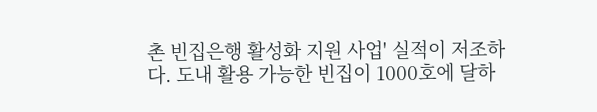촌 빈집은행 활성화 지원 사업' 실적이 저조하다. 도내 활용 가능한 빈집이 1000호에 달하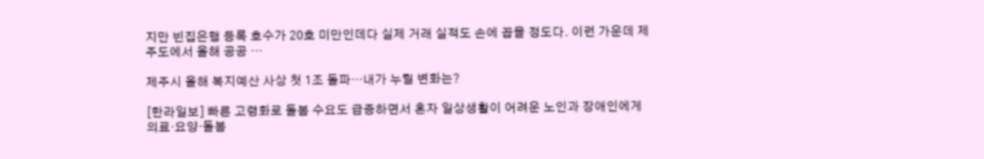지만 빈집은행 등록 호수가 20호 미만인데다 실제 거래 실적도 손에 꼽을 정도다. 이런 가운데 제주도에서 올해 공공 …

제주시 올해 복지예산 사상 첫 1조 돌파…내가 누릴 변화는?

[한라일보] 빠른 고령화로 돌봄 수요도 급증하면서 혼자 일상생활이 어려운 노인과 장애인에게 의료·요양·돌봄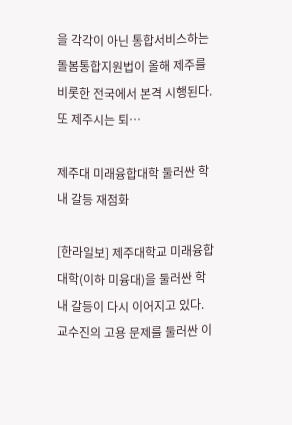을 각각이 아닌 통합서비스하는 돌봄통합지원법이 올해 제주를 비롯한 전국에서 본격 시행된다. 또 제주시는 퇴…

제주대 미래융합대학 둘러싼 학내 갈등 재점화

[한라일보] 제주대학교 미래융합대학(이하 미융대)을 둘러싼 학내 갈등이 다시 이어지고 있다. 교수진의 고용 문제를 둘러싼 이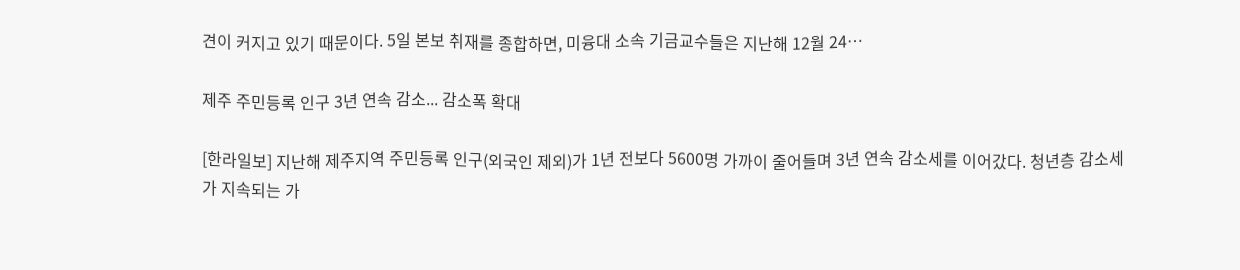견이 커지고 있기 때문이다. 5일 본보 취재를 종합하면, 미융대 소속 기금교수들은 지난해 12월 24…

제주 주민등록 인구 3년 연속 감소... 감소폭 확대

[한라일보] 지난해 제주지역 주민등록 인구(외국인 제외)가 1년 전보다 5600명 가까이 줄어들며 3년 연속 감소세를 이어갔다. 청년층 감소세가 지속되는 가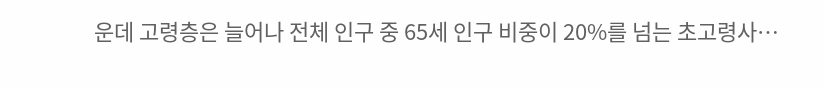운데 고령층은 늘어나 전체 인구 중 65세 인구 비중이 20%를 넘는 초고령사…